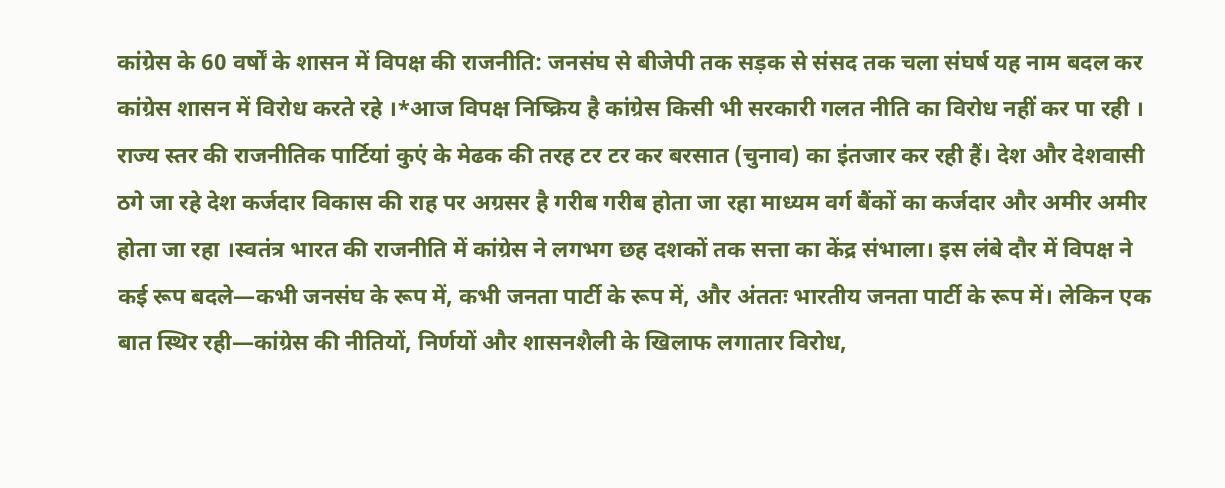कांग्रेस के 60 वर्षों के शासन में विपक्ष की राजनीति: जनसंघ से बीजेपी तक सड़क से संसद तक चला संघर्ष यह नाम बदल कर कांग्रेस शासन में विरोध करते रहे ।*आज विपक्ष निष्क्रिय है कांग्रेस किसी भी सरकारी गलत नीति का विरोध नहीं कर पा रही । राज्य स्तर की राजनीतिक पार्टियां कुएं के मेढक की तरह टर टर कर बरसात (चुनाव) का इंतजार कर रही हैं। देश और देशवासी ठगे जा रहे देश कर्जदार विकास की राह पर अग्रसर है गरीब गरीब होता जा रहा माध्यम वर्ग बैंकों का कर्जदार और अमीर अमीर होता जा रहा ।स्वतंत्र भारत की राजनीति में कांग्रेस ने लगभग छह दशकों तक सत्ता का केंद्र संभाला। इस लंबे दौर में विपक्ष ने कई रूप बदले—कभी जनसंघ के रूप में, कभी जनता पार्टी के रूप में, और अंततः भारतीय जनता पार्टी के रूप में। लेकिन एक बात स्थिर रही—कांग्रेस की नीतियों, निर्णयों और शासनशैली के खिलाफ लगातार विरोध,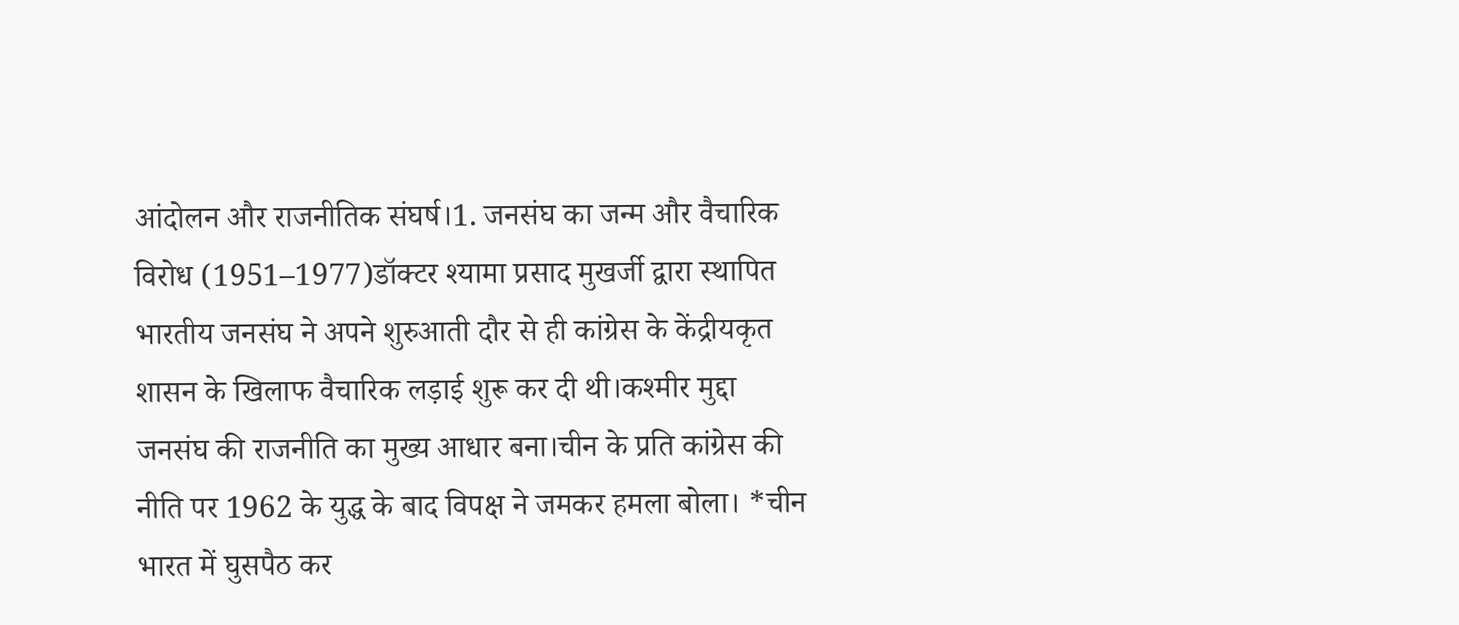आंदोलन और राजनीतिक संघर्ष।1. जनसंघ का जन्म और वैचारिक विरोध (1951–1977)डॉक्टर श्यामा प्रसाद मुखर्जी द्वारा स्थापित भारतीय जनसंघ ने अपने शुरुआती दौर से ही कांग्रेस के केंद्रीयकृत शासन के खिलाफ वैचारिक लड़ाई शुरू कर दी थी।कश्मीर मुद्दा जनसंघ की राजनीति का मुख्य आधार बना।चीन के प्रति कांग्रेस की नीति पर 1962 के युद्ध के बाद विपक्ष ने जमकर हमला बोला। *चीन भारत में घुसपैठ कर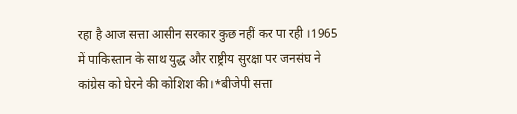रहा है आज सत्ता आसीन सरकार कुछ नहीं कर पा रही ।1965 में पाकिस्तान के साथ युद्ध और राष्ट्रीय सुरक्षा पर जनसंघ ने कांग्रेस को घेरने की कोशिश की।*बीजेपी सत्ता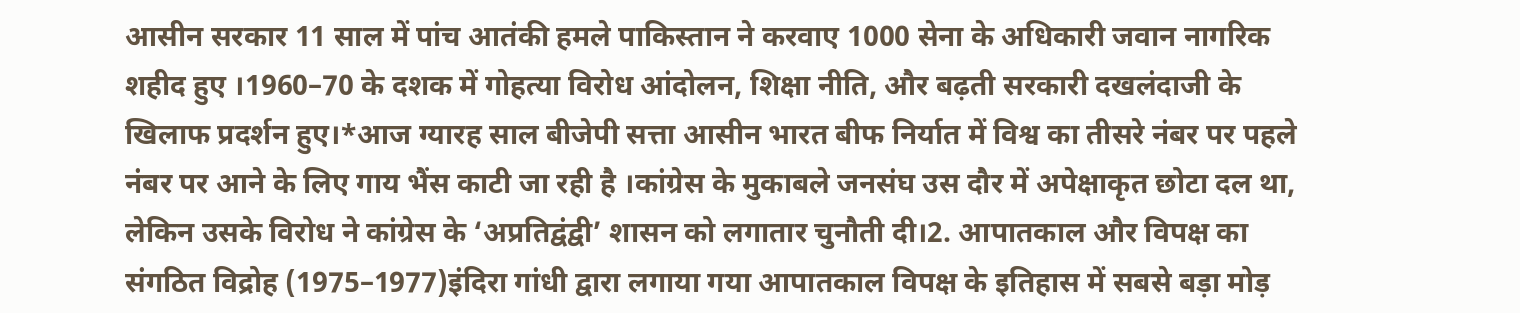आसीन सरकार 11 साल में पांच आतंकी हमले पाकिस्तान ने करवाए 1000 सेना के अधिकारी जवान नागरिक शहीद हुए ।1960–70 के दशक में गोहत्या विरोध आंदोलन, शिक्षा नीति, और बढ़ती सरकारी दखलंदाजी के खिलाफ प्रदर्शन हुए।*आज ग्यारह साल बीजेपी सत्ता आसीन भारत बीफ निर्यात में विश्व का तीसरे नंबर पर पहले नंबर पर आने के लिए गाय भैंस काटी जा रही है ।कांग्रेस के मुकाबले जनसंघ उस दौर में अपेक्षाकृत छोटा दल था, लेकिन उसके विरोध ने कांग्रेस के ‘अप्रतिद्वंद्वी’ शासन को लगातार चुनौती दी।2. आपातकाल और विपक्ष का संगठित विद्रोह (1975–1977)इंदिरा गांधी द्वारा लगाया गया आपातकाल विपक्ष के इतिहास में सबसे बड़ा मोड़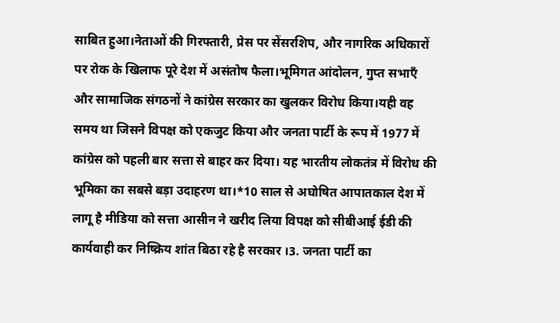साबित हुआ।नेताओं की गिरफ्तारी, प्रेस पर सेंसरशिप, और नागरिक अधिकारों पर रोक के खिलाफ पूरे देश में असंतोष फैला।भूमिगत आंदोलन, गुप्त सभाएँ और सामाजिक संगठनों ने कांग्रेस सरकार का खुलकर विरोध किया।यही वह समय था जिसने विपक्ष को एकजुट किया और जनता पार्टी के रूप में 1977 में कांग्रेस को पहली बार सत्ता से बाहर कर दिया। यह भारतीय लोकतंत्र में विरोध की भूमिका का सबसे बड़ा उदाहरण था।*10 साल से अघोषित आपातकाल देश में लागू है मीडिया को सत्ता आसीन ने खरीद लिया विपक्ष को सीबीआई ईडी की कार्यवाही कर निष्क्रिय शांत बिठा रहे है सरकार ।3. जनता पार्टी का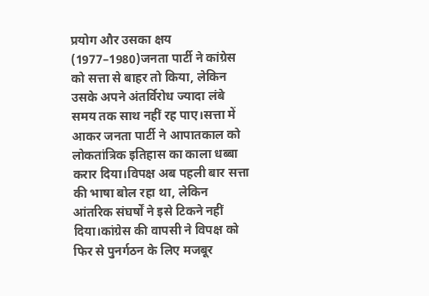प्रयोग और उसका क्षय (1977–1980)जनता पार्टी ने कांग्रेस को सत्ता से बाहर तो किया, लेकिन उसके अपने अंतर्विरोध ज्यादा लंबे समय तक साथ नहीं रह पाए।सत्ता में आकर जनता पार्टी ने आपातकाल को लोकतांत्रिक इतिहास का काला धब्बा करार दिया।विपक्ष अब पहली बार सत्ता की भाषा बोल रहा था, लेकिन आंतरिक संघर्षों ने इसे टिकने नहीं दिया।कांग्रेस की वापसी ने विपक्ष को फिर से पुनर्गठन के लिए मजबूर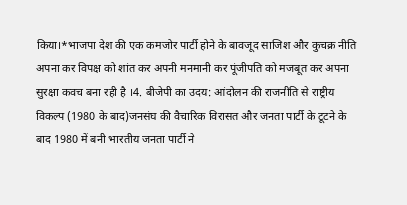किया।*भाजपा देश की एक कमजोर पार्टी होने के बावजूद साजिश और कुचक्र नीति अपना कर विपक्ष को शांत कर अपनी मनमानी कर पूंजीपति को मजबूत कर अपना सुरक्षा कवच बना रही है ।4. बीजेपी का उदय: आंदोलन की राजनीति से राष्ट्रीय विकल्प (1980 के बाद)जनसंघ की वैचारिक विरासत और जनता पार्टी के टूटने के बाद 1980 में बनी भारतीय जनता पार्टी ने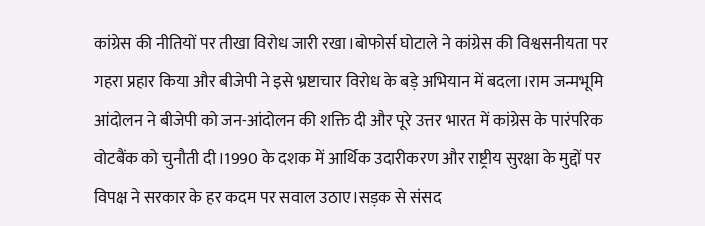कांग्रेस की नीतियों पर तीखा विरोध जारी रखा।बोफोर्स घोटाले ने कांग्रेस की विश्वसनीयता पर गहरा प्रहार किया और बीजेपी ने इसे भ्रष्टाचार विरोध के बड़े अभियान में बदला।राम जन्मभूमि आंदोलन ने बीजेपी को जन-आंदोलन की शक्ति दी और पूरे उत्तर भारत में कांग्रेस के पारंपरिक वोटबैंक को चुनौती दी।1990 के दशक में आर्थिक उदारीकरण और राष्ट्रीय सुरक्षा के मुद्दों पर विपक्ष ने सरकार के हर कदम पर सवाल उठाए।सड़क से संसद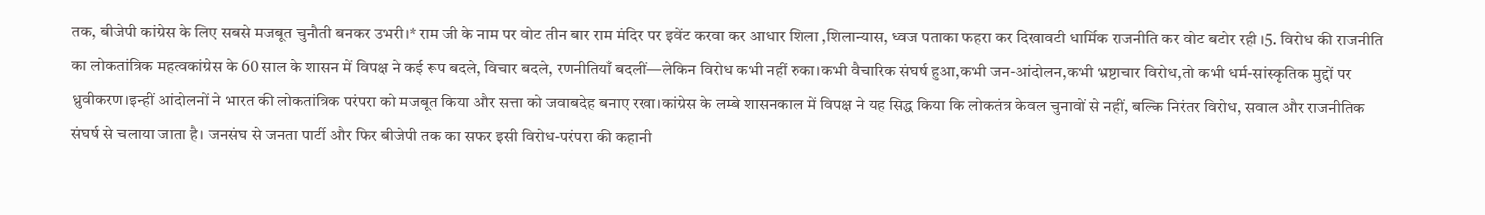तक, बीजेपी कांग्रेस के लिए सबसे मजबूत चुनौती बनकर उभरी।* राम जी के नाम पर वोट तीन बार राम मंदिर पर इवेंट करवा कर आधार शिला ,शिलान्यास, ध्वज पताका फहरा कर दिखावटी धार्मिक राजनीति कर वोट बटोर रही ।5. विरोध की राजनीति का लोकतांत्रिक महत्वकांग्रेस के 60 साल के शासन में विपक्ष ने कई रूप बदले, विचार बदले, रणनीतियाँ बदलीं—लेकिन विरोध कभी नहीं रुका।कभी वैचारिक संघर्ष हुआ,कभी जन-आंदोलन,कभी भ्रष्टाचार विरोध,तो कभी धर्म-सांस्कृतिक मुद्दों पर ध्रुवीकरण।इन्हीं आंदोलनों ने भारत की लोकतांत्रिक परंपरा को मजबूत किया और सत्ता को जवाबदेह बनाए रखा।कांग्रेस के लम्बे शासनकाल में विपक्ष ने यह सिद्ध किया कि लोकतंत्र केवल चुनावों से नहीं, बल्कि निरंतर विरोध, सवाल और राजनीतिक संघर्ष से चलाया जाता है। जनसंघ से जनता पार्टी और फिर बीजेपी तक का सफर इसी विरोध-परंपरा की कहानी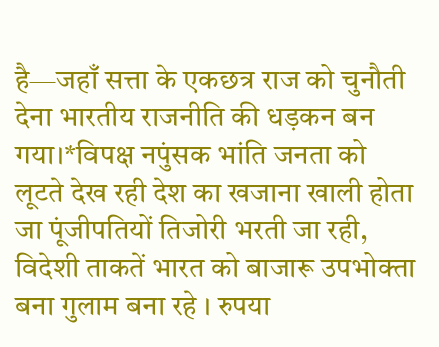है—जहाँ सत्ता के एकछत्र राज को चुनौती देना भारतीय राजनीति की धड़कन बन गया।*विपक्ष नपुंसक भांति जनता को लूटते देख रही देश का खजाना खाली होता जा पूंजीपतियों तिजोरी भरती जा रही, विदेशी ताकतें भारत को बाजारू उपभोक्ता बना गुलाम बना रहे । रुपया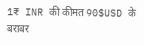1₹ INR की कीमत 90$USD के बराबर